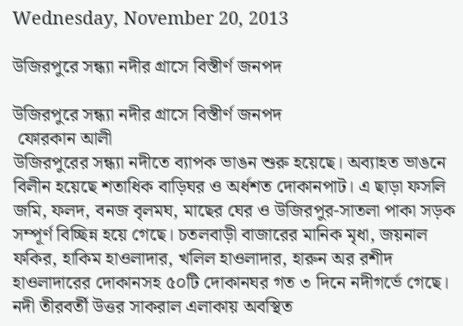Wednesday, November 20, 2013

উজিরপুরে সন্ধ্যা নদীর গ্রাসে বিস্তীর্ণ জনপদ

উজিরপুরে সন্ধ্যা নদীর গ্রাসে বিস্তীর্ণ জনপদ
 ফোরকান আলী
উজিরপুরের সন্ধ্যা নদীতে ব্যাপক ভাঙন শুরু হয়েছে। অব্যাহত ভাঙনে বিলীন হয়েছে শতাধিক বাড়িঘর ও অর্ধশত দোকানপাট। এ ছাড়া ফসলি জমি, ফলদ, বনজ বৃলমঘ, মাছের ঘের ও উজিরপুর-সাতলা পাকা সড়ক সম্পূর্ণ বিচ্ছিন্ন হয়ে গেছে। চতলবাড়ী বাজারের মানিক মৃধা, জয়নাল ফকির, হাকিম হাওলাদার, খলিল হাওলাদার, হারুন অর রশীদ হাওলাদারের দোকানসহ ৫০টি দোকানঘর গত ৩ দিনে নদীগর্ভে গেছে। নদী তীরবর্তী উত্তর সাকরাল এলাকায় অবস্থিত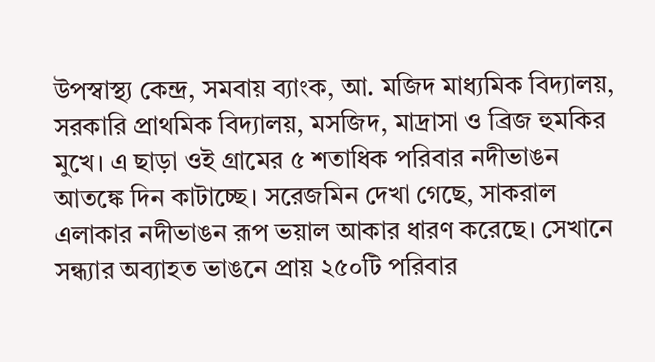উপস্বাস্থ্য কেন্দ্র, সমবায় ব্যাংক, আ. মজিদ মাধ্যমিক বিদ্যালয়, সরকারি প্রাথমিক বিদ্যালয়, মসজিদ, মাদ্রাসা ও ব্রিজ হুমকির মুখে। এ ছাড়া ওই গ্রামের ৫ শতাধিক পরিবার নদীভাঙন আতঙ্কে দিন কাটাচ্ছে। সরেজমিন দেখা গেছে, সাকরাল এলাকার নদীভাঙন রূপ ভয়াল আকার ধারণ করেছে। সেখানে সন্ধ্যার অব্যাহত ভাঙনে প্রায় ২৫০টি পরিবার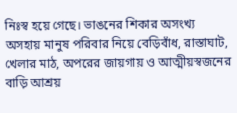নিঃস্ব হয়ে গেছে। ভাঙনের শিকার অসংখ্য অসহায় মানুষ পরিবার নিয়ে বেড়িবাঁধ, রাস্তাঘাট, খেলার মাঠ, অপরের জায়গায় ও আত্মীয়স্বজনের বাড়ি আশ্রয়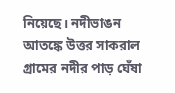নিয়েছে। নদীভাঙন আতঙ্কে উত্তর সাকরাল গ্রামের নদীর পাড় ঘেঁষা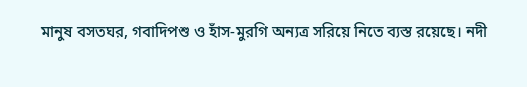মানুষ বসতঘর, গবাদিপশু ও হাঁস-মুরগি অন্যত্র সরিয়ে নিতে ব্যস্ত রয়েছে। নদী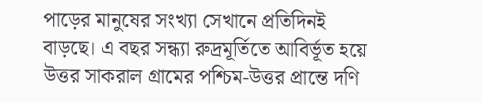পাড়ের মানুষের সংখ্যা সেখানে প্রতিদিনই বাড়ছে। এ বছর সন্ধ্যা রুদ্রমূর্তিতে আবির্ভূত হয়ে উত্তর সাকরাল গ্রামের পশ্চিম-উত্তর প্রান্তে দণি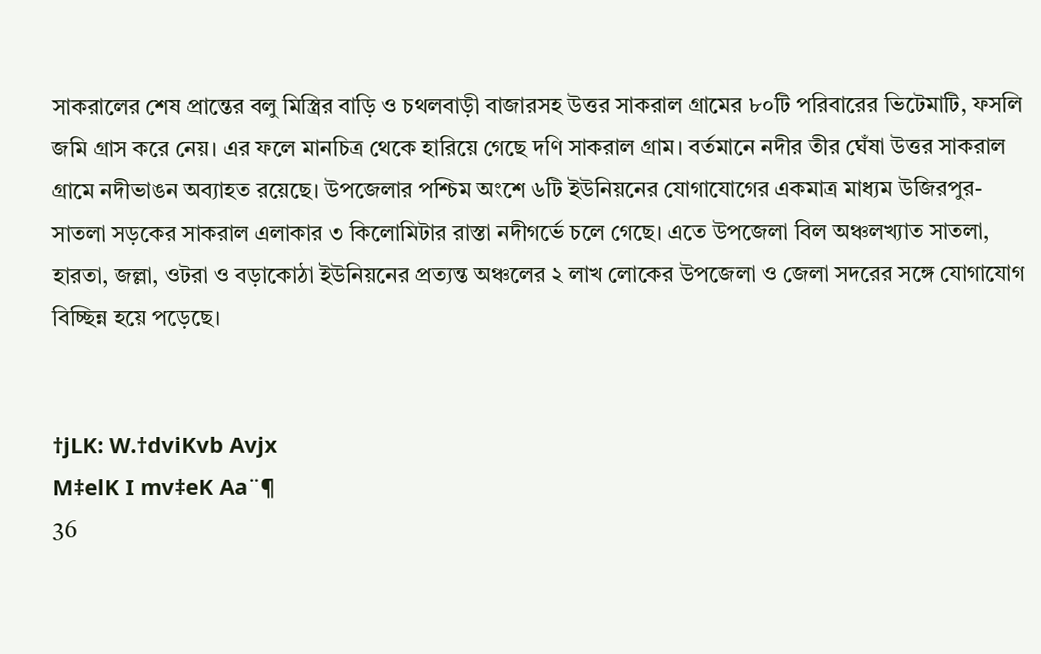সাকরালের শেষ প্রান্তের বলু মিস্ত্রির বাড়ি ও চথলবাড়ী বাজারসহ উত্তর সাকরাল গ্রামের ৮০টি পরিবারের ভিটেমাটি, ফসলি জমি গ্রাস করে নেয়। এর ফলে মানচিত্র থেকে হারিয়ে গেছে দণি সাকরাল গ্রাম। বর্তমানে নদীর তীর ঘেঁষা উত্তর সাকরাল গ্রামে নদীভাঙন অব্যাহত রয়েছে। উপজেলার পশ্চিম অংশে ৬টি ইউনিয়নের যোগাযোগের একমাত্র মাধ্যম উজিরপুর-সাতলা সড়কের সাকরাল এলাকার ৩ কিলোমিটার রাস্তা নদীগর্ভে চলে গেছে। এতে উপজেলা বিল অঞ্চলখ্যাত সাতলা, হারতা, জল্লা, ওটরা ও বড়াকোঠা ইউনিয়নের প্রত্যন্ত অঞ্চলের ২ লাখ লোকের উপজেলা ও জেলা সদরের সঙ্গে যোগাযোগ বিচ্ছিন্ন হয়ে পড়েছে।


†jLK: W.†dviKvb Avjx
M‡elK I mv‡eK Aa¨¶
36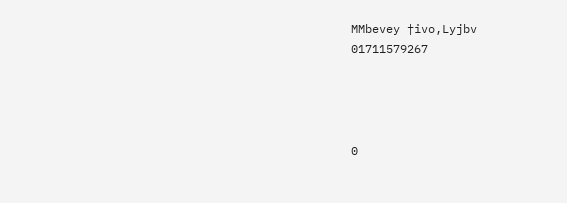MMbevey †ivo,Lyjbv
01711579267




0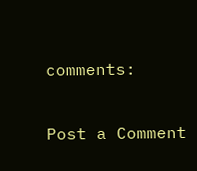comments:

Post a Comment